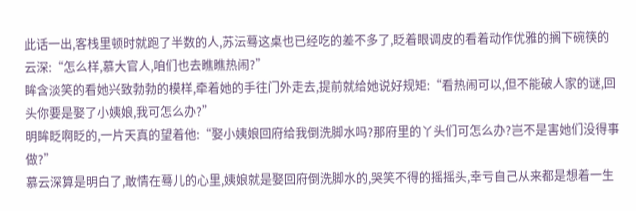此话一出,客栈里顿时就跑了半数的人,苏沄蓦这桌也已经吃的差不多了,眨着眼调皮的看着动作优雅的搁下碗筷的云深:“怎么样,慕大官人,咱们也去瞧瞧热闹?”
眸含淡笑的看她兴致勃勃的模样,牵着她的手往门外走去,提前就给她说好规矩:“看热闹可以,但不能破人家的谜,回头你要是娶了小姨娘,我可怎么办?”
明眸眨啊眨的,一片天真的望着他:“娶小姨娘回府给我倒洗脚水吗?那府里的丫头们可怎么办?岂不是害她们没得事做?”
慕云深算是明白了,敢情在蓦儿的心里,姨娘就是娶回府倒洗脚水的,哭笑不得的摇摇头,幸亏自己从来都是想着一生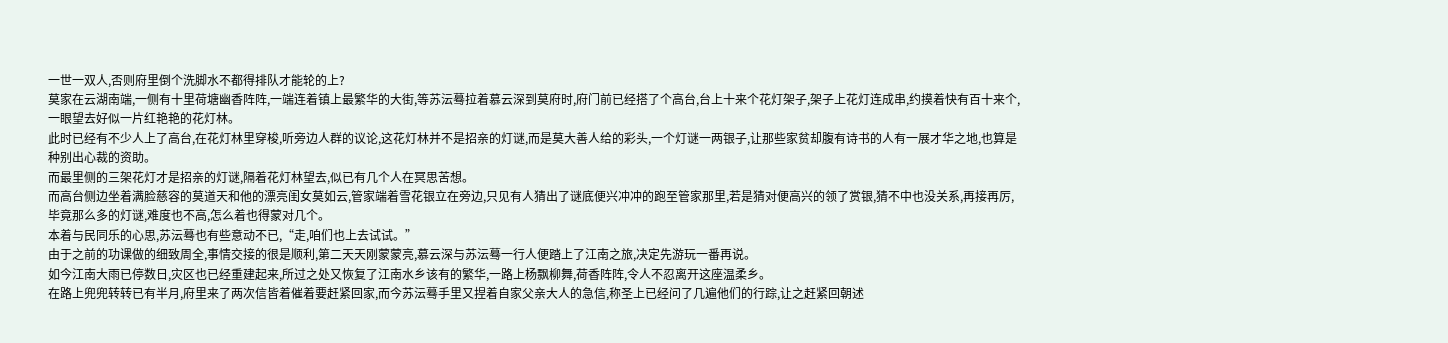一世一双人,否则府里倒个洗脚水不都得排队才能轮的上?
莫家在云湖南端,一侧有十里荷塘幽香阵阵,一端连着镇上最繁华的大街,等苏沄蓦拉着慕云深到莫府时,府门前已经搭了个高台,台上十来个花灯架子,架子上花灯连成串,约摸着快有百十来个,一眼望去好似一片红艳艳的花灯林。
此时已经有不少人上了高台,在花灯林里穿梭,听旁边人群的议论,这花灯林并不是招亲的灯谜,而是莫大善人给的彩头,一个灯谜一两银子,让那些家贫却腹有诗书的人有一展才华之地,也算是种别出心裁的资助。
而最里侧的三架花灯才是招亲的灯谜,隔着花灯林望去,似已有几个人在冥思苦想。
而高台侧边坐着满脸慈容的莫道天和他的漂亮闺女莫如云,管家端着雪花银立在旁边,只见有人猜出了谜底便兴冲冲的跑至管家那里,若是猜对便高兴的领了赏银,猜不中也没关系,再接再厉,毕竟那么多的灯谜,难度也不高,怎么着也得蒙对几个。
本着与民同乐的心思,苏沄蓦也有些意动不已,“走,咱们也上去试试。”
由于之前的功课做的细致周全,事情交接的很是顺利,第二天天刚蒙蒙亮,慕云深与苏沄蓦一行人便踏上了江南之旅,决定先游玩一番再说。
如今江南大雨已停数日,灾区也已经重建起来,所过之处又恢复了江南水乡该有的繁华,一路上杨飘柳舞,荷香阵阵,令人不忍离开这座温柔乡。
在路上兜兜转转已有半月,府里来了两次信皆着催着要赶紧回家,而今苏沄蓦手里又捏着自家父亲大人的急信,称圣上已经问了几遍他们的行踪,让之赶紧回朝述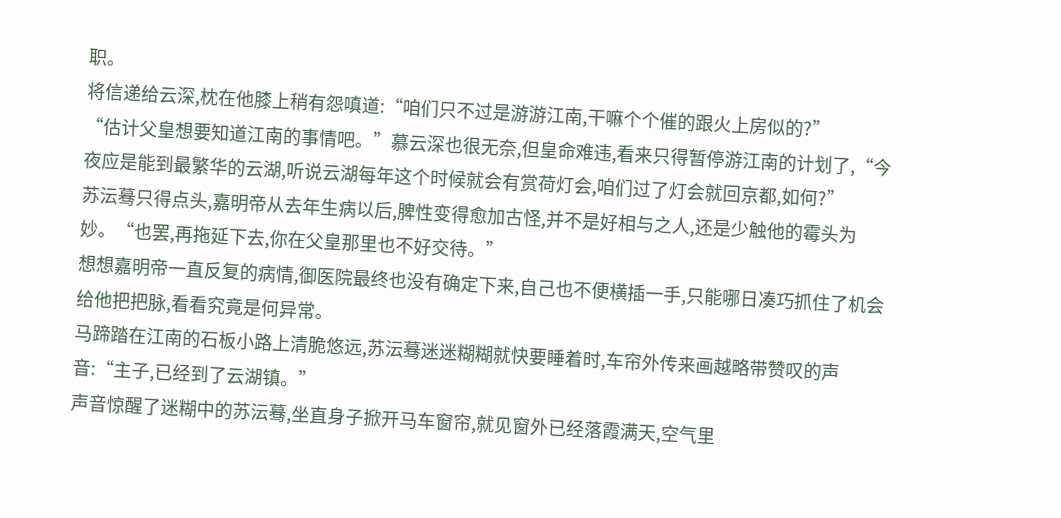职。
将信递给云深,枕在他膝上稍有怨嗔道:“咱们只不过是游游江南,干嘛个个催的跟火上房似的?”
“估计父皇想要知道江南的事情吧。”慕云深也很无奈,但皇命难违,看来只得暂停游江南的计划了,“今夜应是能到最繁华的云湖,听说云湖每年这个时候就会有赏荷灯会,咱们过了灯会就回京都,如何?”
苏沄蓦只得点头,嘉明帝从去年生病以后,脾性变得愈加古怪,并不是好相与之人,还是少触他的霉头为妙。“也罢,再拖延下去,你在父皇那里也不好交待。”
想想嘉明帝一直反复的病情,御医院最终也没有确定下来,自己也不便横插一手,只能哪日凑巧抓住了机会给他把把脉,看看究竟是何异常。
马蹄踏在江南的石板小路上清脆悠远,苏沄蓦迷迷糊糊就快要睡着时,车帘外传来画越略带赞叹的声音:“主子,已经到了云湖镇。”
声音惊醒了迷糊中的苏沄蓦,坐直身子掀开马车窗帘,就见窗外已经落霞满天,空气里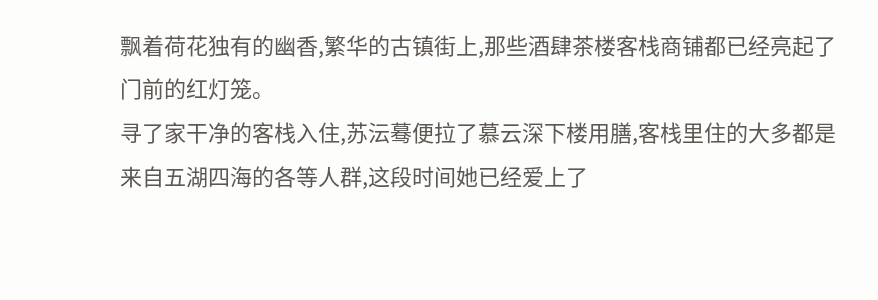飘着荷花独有的幽香,繁华的古镇街上,那些酒肆茶楼客栈商铺都已经亮起了门前的红灯笼。
寻了家干净的客栈入住,苏沄蓦便拉了慕云深下楼用膳,客栈里住的大多都是来自五湖四海的各等人群,这段时间她已经爱上了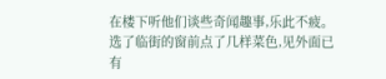在楼下听他们谈些奇闻趣事,乐此不疲。
选了临街的窗前点了几样菜色,见外面已有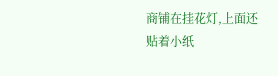商铺在挂花灯,上面还贴着小纸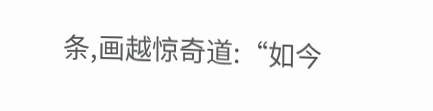条,画越惊奇道:“如今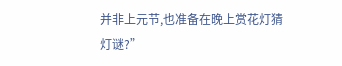并非上元节,也准备在晚上赏花灯猜灯谜?”